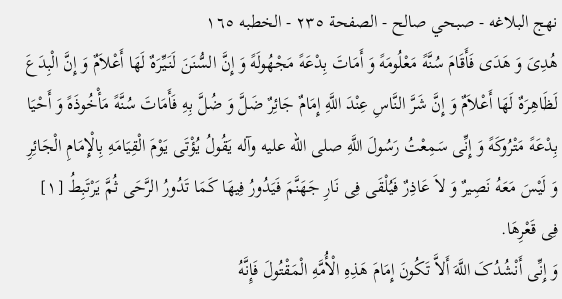نهج البلاغه - صبحي صالح - الصفحة ٢٣٥ - الخطبه ١٦٥
هُدِیَ وَ هَدَی فَأَقَامَ سُنَّهً مَعْلُومَهً وَ أَمَاتَ بِدْعَهً مَجْهُولَهً وَ إِنَّ السُّنَنَ لَنَیِّرَهٌ لَهَا أَعْلاَمٌ وَ إِنَّ الْبِدَعَ لَظَاهِرَهٌ لَهَا أَعْلاَمٌ وَ إِنَّ شَرَّ النَّاسِ عِنْدَ اللَّهِ إِمَامٌ جَائِرٌ ضَلَّ وَ ضُلَّ بِهِ فَأَمَاتَ سُنَّهً مَأْخُوذَهً وَ أَحْیَا بِدْعَهً مَتْرُوکَهً وَ إِنِّی سَمِعْتُ رَسُولَ اللَّهِ صلی الله علیه وآله یَقُولُ یُؤْتَی یَوْمَ الْقِیَامَهِ بِالْإِمَامِ الْجَائِرِ وَ لَیْسَ مَعَهُ نَصِیرٌ وَ لاَ عَاذِرٌ فَیُلْقَی فِی نَارِ جَهَنَّمَ فَیَدُورُ فِیهَا کَمَا تَدُورُ الرَّحَی ثُمَّ یَرْتَبِطُ [١] فِی قَعْرِهَا.
وَ إِنِّی أَنْشُدُکَ اللَّهَ أَلاَّ تَکُونَ إِمَامَ هَذِهِ الْأُمَّهِ الْمَقْتُولَ فَإِنَّهُ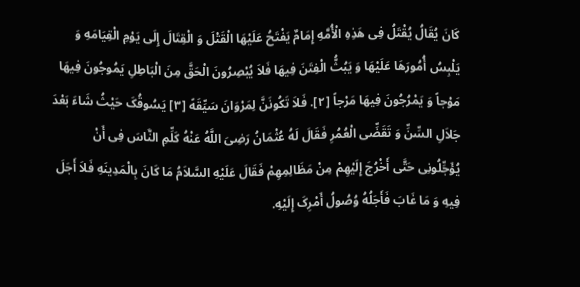کَانَ یُقَالُ یُقْتَلُ فِی هَذِهِ الْأُمَّهِ إِمَامٌ یَفْتَحُ عَلَیْهَا الْقَتْلَ وَ الْقِتَالَ إِلَی یَوْمِ الْقِیَامَهِ وَ یَلْبِسُ أُمُورَهَا عَلَیْهَا وَ یَبُثُّ الْفِتَنَ فِیهَا فَلاَ یُبْصِرُونَ الْحَقَّ مِنَ الْبَاطِلِ یَمُوجُونَ فِیهَا مَوْجاً وَ یَمْرُجُونَ فِیهَا مَرْجاً [٢]. فَلاَ تَکُونَنَّ لِمَرْوَانَ سَیِّقَهً [٣] یَسُوقُکَ حَیْثُ شَاءَ بَعْدَ جَلاَلِ السِّنِّ وَ تَقَضِّی الْعُمُرِ فَقَالَ لَهُ عُثْمَانُ رَضِیَ اللَّهُ عَنْهُ کَلِّمِ النَّاسَ فِی أَنْ یُؤَجِّلُونِی حَتَّی أَخْرُجَ إِلَیْهِمْ مِنْ مَظَالِمِهِمْ فَقَالَ عَلَیْهِ السَّلاَمُ مَا کَانَ بِالْمَدِینَهِ فَلاَ أَجَلَ فِیهِ وَ مَا غَابَ فَأَجَلُهُ وُصُولُ أَمْرِکَ إِلَیْهِ.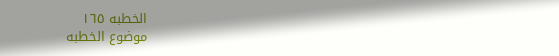الخطبه ١٦٥
موضوع الخطبه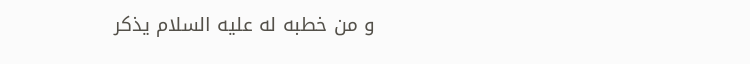و من خطبه له علیه السلام یذکر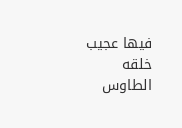فیها عجیب خلقه الطاوس